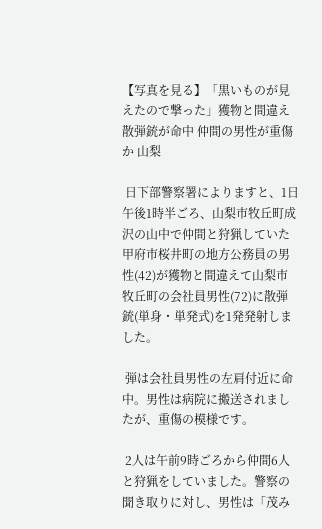【写真を見る】「黒いものが見えたので撃った」獲物と間違え散弾銃が命中 仲間の男性が重傷か 山梨

 日下部警察署によりますと、1日午後1時半ごろ、山梨市牧丘町成沢の山中で仲間と狩猟していた甲府市桜井町の地方公務員の男性(42)が獲物と間違えて山梨市牧丘町の会社員男性(72)に散弾銃(単身・単発式)を1発発射しました。

 弾は会社員男性の左肩付近に命中。男性は病院に搬送されましたが、重傷の模様です。

 2人は午前9時ごろから仲間6人と狩猟をしていました。警察の聞き取りに対し、男性は「茂み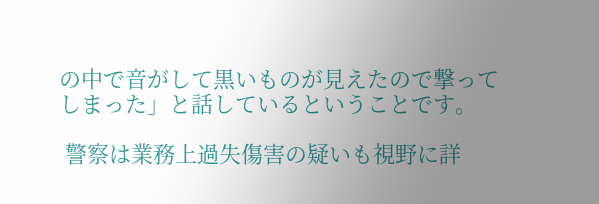の中で音がして黒いものが見えたので撃ってしまった」と話しているということです。

 警察は業務上過失傷害の疑いも視野に詳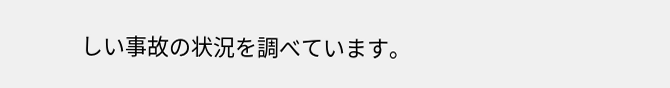しい事故の状況を調べています。